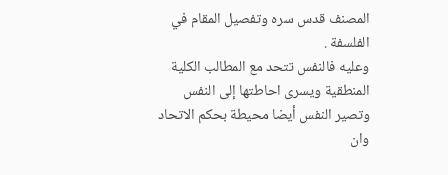المصنف قدس سره وتفصيل المقام في الفلسفة .
وعليه فالنفس تتحد مع المطالب الكلية المنطقية ويسرى احاطتها إلى النفس وتصير النفس أيضا محيطة بحكم الاتحاد وان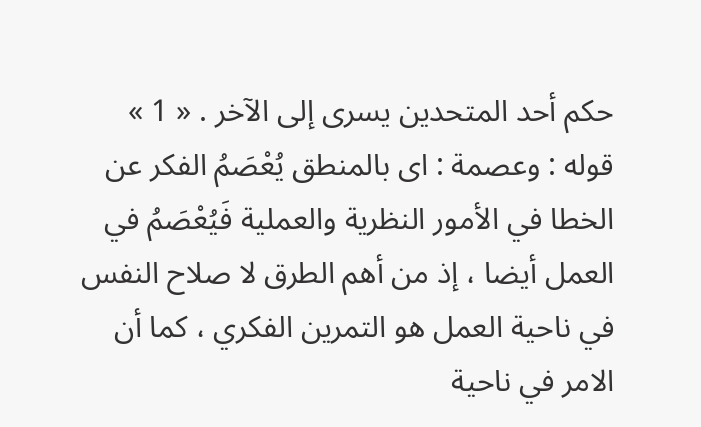حكم أحد المتحدين يسرى إلى الآخر . « 1 »
قوله : وعصمة : اى بالمنطق يُعْصَمُ الفكر عن الخطا في الأمور النظرية والعملية فَيُعْصَمُ في العمل أيضا ، إذ من أهم الطرق لا صلاح النفس في ناحية العمل هو التمرين الفكري ، كما أن الامر في ناحية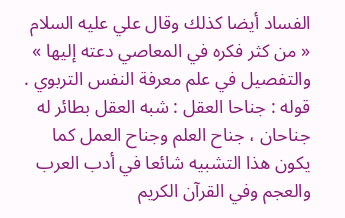الفساد أيضا كذلك وقال علي عليه السلام « من كثر فكره في المعاصي دعته إليها » والتفصيل في علم معرفة النفس التربوي .
قوله : جناحا العقل : شبه العقل بطائر له جناحان ، جناح العلم وجناح العمل كما يكون هذا التشبيه شائعا في أدب العرب والعجم وفي القرآن الكريم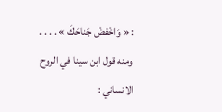: « وَاخْفضْ جَناحَكَ » . . . .
ومنه قول ابن سينا في الروح الانساني :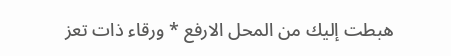هبطت إليك من المحل الارفع * ورقاء ذات تعز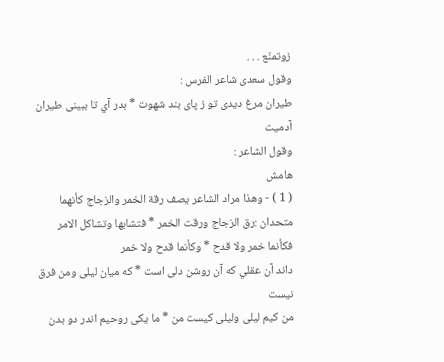زوتمنّع . . .
وقول سعدى شاعر الفرس :
طيران مرغ ديدى تو ز پاى بند شهوت * بدر آي تا ببينى طيران آدميت
وقول الشاعر :
هامش
( 1 ) - وهذا مراد الشاعر يصف رقة الخمر والزجاج كأنهما متحدان :رق الزجاج ورقت الخمر * فتشابها وتشاكل الامر
فكأنما خمر ولا قدح * وكأنما قدح ولا خمر
داند آن عقلي كه آن روشن دلى است * كه ميان ليلى ومن فرق نيست
من كيم ليلى وليلى كيست من * ما يكى روحيم اندر دو بدن